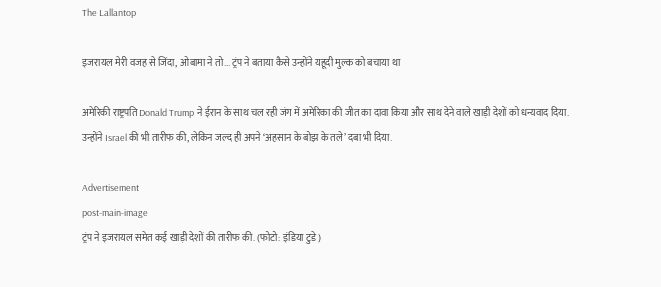The Lallantop

इजरायल मेरी वजह से जिंदा, ओबामा ने तो... ट्रंप ने बताया कैसे उन्होंने यहूदी मुल्क को बचाया था

अमेरिकी राष्ट्रपति Donald Trump ने ईरान के साथ चल रही जंग में अमेरिका की जीत का दावा किया और साथ देने वाले खाड़ी देशों को धन्यवाद दिया. उन्होंने Israel की भी तारीफ की, लेकिन जल्द ही अपने ‘अहसान के बोझ के तले’ दबा भी दिया.

Advertisement
post-main-image
ट्रंप ने इजरायल समेत कई खाड़ी देशों की तारीफ की. (फोटो: इंडिया टुडे)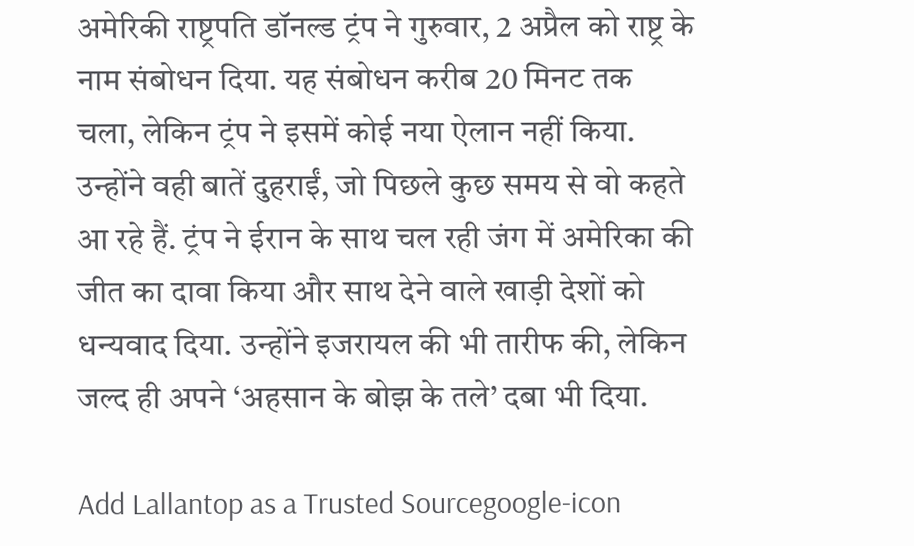अमेरिकी राष्ट्रपति डॉनल्ड ट्रंप ने गुरुवार, 2 अप्रैल को राष्ट्र के नाम संबोधन दिया. यह संबोधन करीब 20 मिनट तक चला, लेकिन ट्रंप ने इसमें कोई नया ऐलान नहीं किया. उन्होंने वही बातें दुहराईं, जो पिछले कुछ समय से वो कहते आ रहे हैं. ट्रंप ने ईरान के साथ चल रही जंग में अमेरिका की जीत का दावा किया और साथ देने वाले खाड़ी देशों को धन्यवाद दिया. उन्होंने इजरायल की भी तारीफ की, लेकिन जल्द ही अपने ‘अहसान के बोझ के तले’ दबा भी दिया.

Add Lallantop as a Trusted Sourcegoogle-icon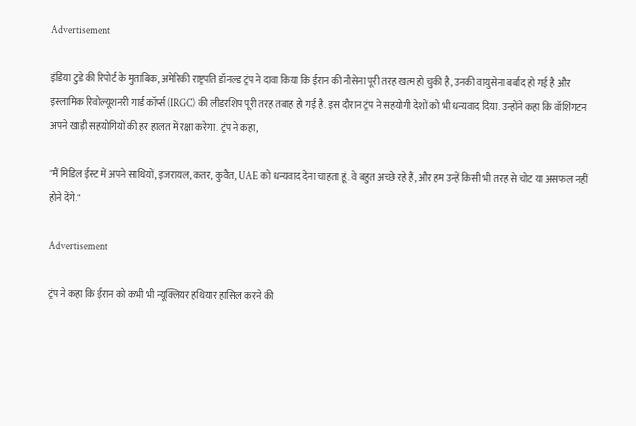Advertisement

इंडिया टुडे की रिपोर्ट के मुताबिक, अमेरिकी राष्ट्रपति डॉनल्ड ट्रंप ने दावा किया कि ईरान की नौसेना पूरी तरह खत्म हो चुकी है, उनकी वायुसेना बर्बाद हो गई है और इस्लामिक रिवोल्यूशनरी गार्ड कॉर्प्स (IRGC) की लीडरशिप पूरी तरह तबाह हो गई है. इस दौरान ट्रंप ने सहयोगी देशों को भी धन्यवाद दिया. उन्होंने कहा कि वॉशिंगटन अपने खाड़ी सहयोगियों की हर हालत में रक्षा करेगा. ट्रंप ने कहा,

"मैं मिडिल ईस्ट में अपने साथियों, इजरायल, कतर, कुवैत, UAE को धन्यवाद देना चाहता हूं. वे बहुत अच्छे रहे हैं, और हम उन्हें किसी भी तरह से चोट या असफल नहीं होने देंगे."

Advertisement

ट्रंप ने कहा कि ईरान को कभी भी न्यूक्लियर हथियार हासिल करने की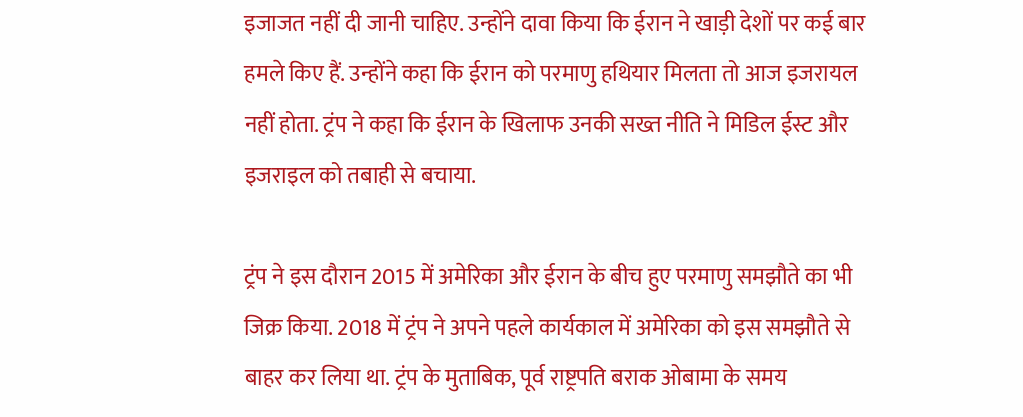इजाजत नहीं दी जानी चाहिए. उन्होंने दावा किया कि ईरान ने खाड़ी देशों पर कई बार हमले किए हैं. उन्होंने कहा कि ईरान को परमाणु हथियार मिलता तो आज इजरायल नहीं होता. ट्रंप ने कहा कि ईरान के खिलाफ उनकी सख्त नीति ने मिडिल ईस्ट और इजराइल को तबाही से बचाया.

ट्रंप ने इस दौरान 2015 में अमेरिका और ईरान के बीच हुए परमाणु समझौते का भी जिक्र किया. 2018 में ट्रंप ने अपने पहले कार्यकाल में अमेरिका को इस समझौते से बाहर कर लिया था. ट्रंप के मुताबिक, पूर्व राष्ट्रपति बराक ओबामा के समय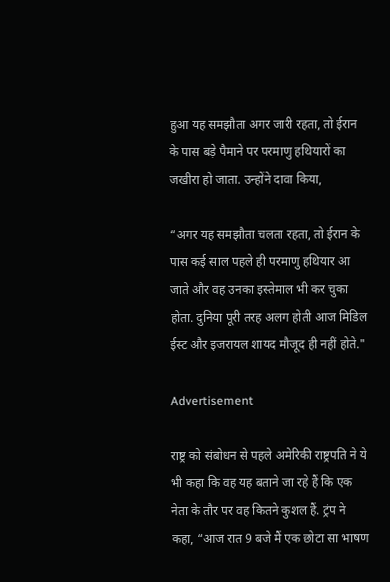हुआ यह समझौता अगर जारी रहता, तो ईरान के पास बड़े पैमाने पर परमाणु हथियारों का जखीरा हो जाता. उन्होंने दावा किया,

“अगर यह समझौता चलता रहता, तो ईरान के पास कई साल पहले ही परमाणु हथियार आ जाते और वह उनका इस्तेमाल भी कर चुका होता. दुनिया पूरी तरह अलग होती आज मिडिल ईस्ट और इजरायल शायद मौजूद ही नहीं होते."

Advertisement

राष्ट्र को संबोधन से पहले अमेरिकी राष्ट्रपति ने ये भी कहा कि वह यह बताने जा रहे हैं कि एक नेता के तौर पर वह कितने कुशल हैं. ट्रंप ने कहा, “आज रात 9 बजे मैं एक छोटा सा भाषण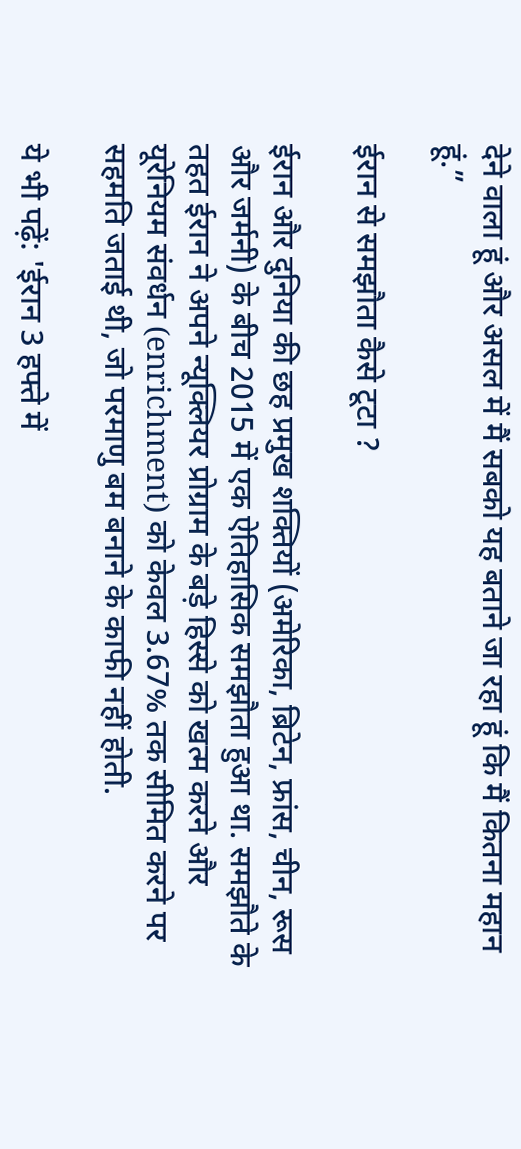देने वाला हूं और असल में मैं सबको यह बताने जा रहा हूं कि मैं कितना महान हूं.”

ईरान से समझौता कैसे टूटा ?

ईरान और दुनिया की छह प्रमुख शक्तियों (अमेरिका, ब्रिटेन, फ्रांस, चीन, रूस और जर्मनी) के बीच 2015 में एक ऐतिहासिक समझौता हुआ था. समझौते के तहत ईरान ने अपने न्यूक्लियर प्रोग्राम के बड़े हिस्से को खत्म करने और यूरेनियम संवर्धन (enrichment) को केवल 3.67% तक सीमित करने पर सहमति जताई थी, जो परमाणु बम बनाने के काफी नहीं होती.

ये भी पढ़ें: 'ईरान 3 हफ्ते में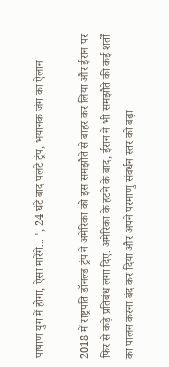पाषाण युग में होगा, ऐसा मारेंगे... ', 24 घंटे बाद पलटे ट्रंप, भयानक जंग का ऐलान

2018 में राष्ट्रपति डॉनल्ड ट्रंप ने अमेरिका को इस समझौते से बाहर कर लिया और ईरान पर फिर से कड़े प्रतिबंध लगा दिए. अमेरिका के हटने के बाद, ईरान ने भी समझौते की कई शर्तों का पालन करना बंद कर दिया और अपने परमाणु संवर्धन स्तर को बढ़ा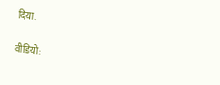दिया.

वीडियो: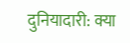दुनियादारी: क्या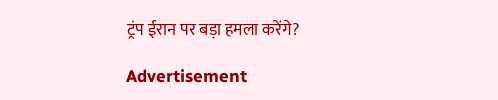ट्रंप ईरान पर बड़ा हमला करेंगे?

Advertisement